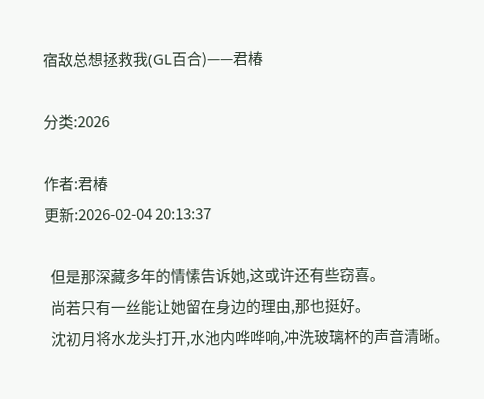宿敌总想拯救我(GL百合)——君椿

分类:2026

作者:君椿
更新:2026-02-04 20:13:37

  但是那深藏多年的情愫告诉她,这或许还有些窃喜。
  尚若只有一丝能让她留在身边的理由,那也挺好。
  沈初月将水龙头打开,水池内哗哗响,冲洗玻璃杯的声音清晰。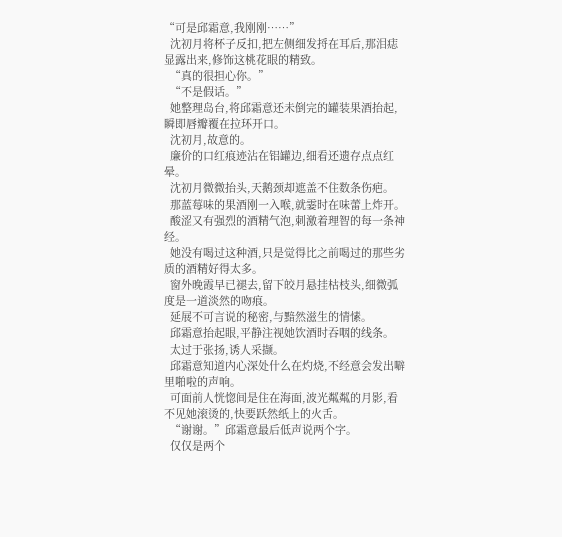“可是邱霜意,我刚刚……”
  沈初月将杯子反扣,把左侧细发捋在耳后,那泪痣显露出来,修饰这桃花眼的精致。
  “真的很担心你。”
  “不是假话。”
  她整理岛台,将邱霜意还未倒完的罐装果酒抬起,瞬即唇瓣覆在拉环开口。
  沈初月,故意的。
  廉价的口红痕迹沾在铝罐边,细看还遗存点点红晕。
  沈初月微微抬头,天鹅颈却遮盖不住数条伤疤。
  那蓝莓味的果酒刚一入喉,就霎时在味蕾上炸开。
  酸涩又有强烈的酒精气泡,刺激着理智的每一条神经。
  她没有喝过这种酒,只是觉得比之前喝过的那些劣质的酒精好得太多。
  窗外晚霞早已褪去,留下皎月悬挂枯枝头,细微弧度是一道淡然的吻痕。
  延展不可言说的秘密,与黯然滋生的情愫。
  邱霜意抬起眼,平静注视她饮酒时吞咽的线条。
  太过于张扬,诱人采撷。
  邱霜意知道内心深处什么在灼烧,不经意会发出噼里啪啦的声响。
  可面前人恍惚间是住在海面,波光粼粼的月影,看不见她滚烫的,快要跃然纸上的火舌。
  “谢谢。”邱霜意最后低声说两个字。
  仅仅是两个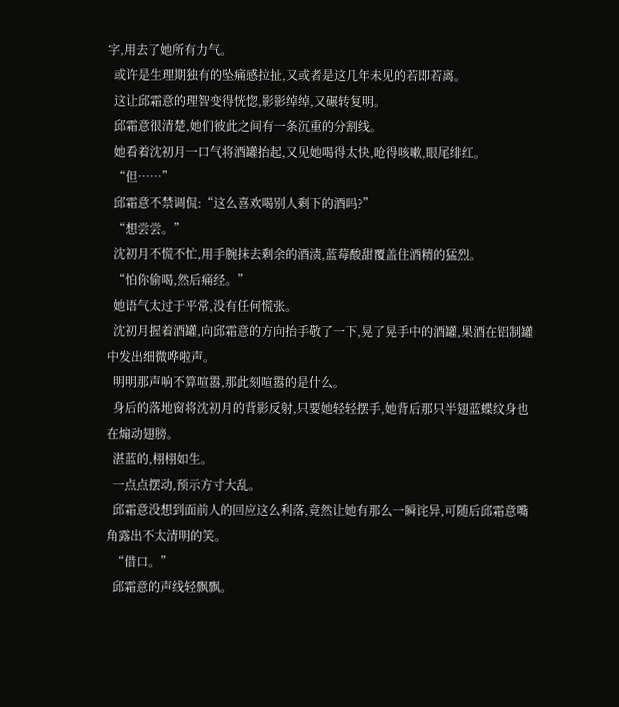字,用去了她所有力气。
  或许是生理期独有的坠痛感拉扯,又或者是这几年未见的若即若离。
  这让邱霜意的理智变得恍惚,影影绰绰,又碾转复明。
  邱霜意很清楚,她们彼此之间有一条沉重的分割线。
  她看着沈初月一口气将酒罐抬起,又见她喝得太快,呛得咳嗽,眼尾绯红。
  “但……”
  邱霜意不禁调侃:“这么喜欢喝别人剩下的酒吗?”
  “想尝尝。”
  沈初月不慌不忙,用手腕抹去剩余的酒渍,蓝莓酸甜覆盖住酒精的猛烈。
  “怕你偷喝,然后痛经。”
  她语气太过于平常,没有任何慌张。
  沈初月握着酒罐,向邱霜意的方向抬手敬了一下,晃了晃手中的酒罐,果酒在铝制罐中发出细微哗啦声。
  明明那声响不算喧嚣,那此刻喧嚣的是什么。
  身后的落地窗将沈初月的背影反射,只要她轻轻摆手,她背后那只半翅蓝蝶纹身也在煽动翅膀。
  湛蓝的,栩栩如生。
  一点点摆动,预示方寸大乱。
  邱霜意没想到面前人的回应这么利落,竟然让她有那么一瞬诧异,可随后邱霜意嘴角露出不太清明的笑。
  “借口。”
  邱霜意的声线轻飘飘。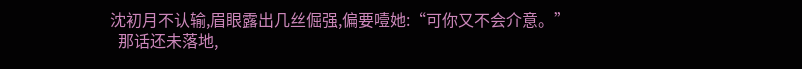沈初月不认输,眉眼露出几丝倔强,偏要噎她:“可你又不会介意。”
  那话还未落地,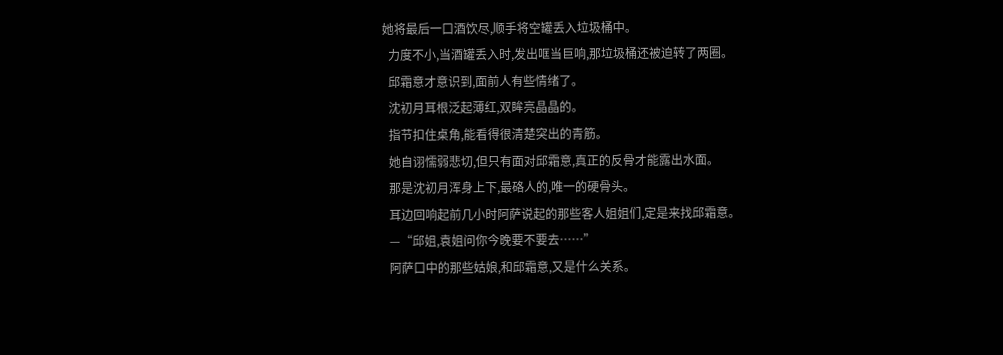她将最后一口酒饮尽,顺手将空罐丢入垃圾桶中。
  力度不小,当酒罐丢入时,发出哐当巨响,那垃圾桶还被迫转了两圈。
  邱霜意才意识到,面前人有些情绪了。
  沈初月耳根泛起薄红,双眸亮晶晶的。
  指节扣住桌角,能看得很清楚突出的青筋。
  她自诩懦弱悲切,但只有面对邱霜意,真正的反骨才能露出水面。
  那是沈初月浑身上下,最硌人的,唯一的硬骨头。
  耳边回响起前几小时阿萨说起的那些客人姐姐们,定是来找邱霜意。
  —“邱姐,袁姐问你今晚要不要去……”
  阿萨口中的那些姑娘,和邱霜意,又是什么关系。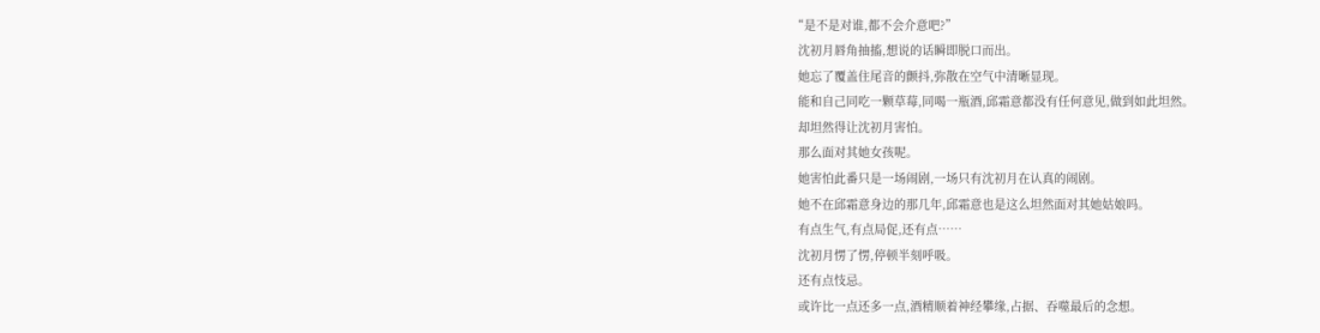“是不是对谁,都不会介意吧?”
  沈初月唇角抽搐,想说的话瞬即脱口而出。
  她忘了覆盖住尾音的颤抖,弥散在空气中清晰显现。
  能和自己同吃一颗草莓,同喝一瓶酒,邱霜意都没有任何意见,做到如此坦然。
  却坦然得让沈初月害怕。
  那么面对其她女孩呢。
  她害怕此番只是一场闹剧,一场只有沈初月在认真的闹剧。
  她不在邱霜意身边的那几年,邱霜意也是这么坦然面对其她姑娘吗。
  有点生气,有点局促,还有点……
  沈初月愣了愣,停顿半刻呼吸。
  还有点忮忌。
  或许比一点还多一点,酒精顺着神经攀缘,占据、吞噬最后的念想。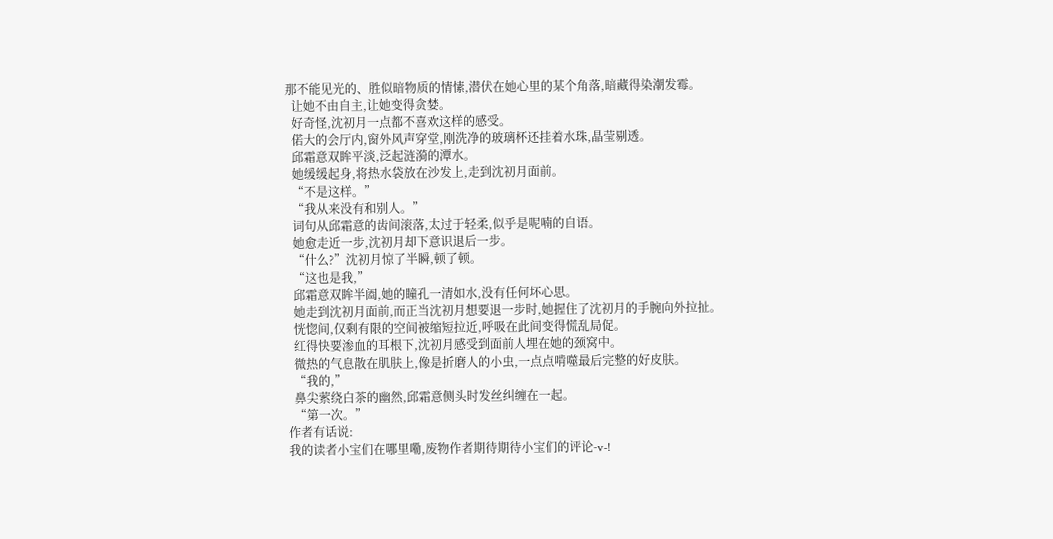那不能见光的、胜似暗物质的情愫,潜伏在她心里的某个角落,暗藏得染潮发霉。
  让她不由自主,让她变得贪婪。
  好奇怪,沈初月一点都不喜欢这样的感受。
  偌大的会厅内,窗外风声穿堂,刚洗净的玻璃杯还挂着水珠,晶莹剔透。
  邱霜意双眸平淡,泛起涟漪的潭水。
  她缓缓起身,将热水袋放在沙发上,走到沈初月面前。
  “不是这样。”
  “我从来没有和别人。”
  词句从邱霜意的齿间滚落,太过于轻柔,似乎是呢喃的自语。
  她愈走近一步,沈初月却下意识退后一步。
  “什么?”沈初月惊了半瞬,顿了顿。
  “这也是我,”
  邱霜意双眸半阖,她的瞳孔一清如水,没有任何坏心思。
  她走到沈初月面前,而正当沈初月想要退一步时,她握住了沈初月的手腕向外拉扯。
  恍惚间,仅剩有限的空间被缩短拉近,呼吸在此间变得慌乱局促。
  红得快要渗血的耳根下,沈初月感受到面前人埋在她的颈窝中。
  微热的气息散在肌肤上,像是折磨人的小虫,一点点啃噬最后完整的好皮肤。
  “我的,”
  鼻尖萦绕白茶的幽然,邱霜意侧头时发丝纠缠在一起。
  “第一次。”
作者有话说:
我的读者小宝们在哪里嘞,废物作者期待期待小宝们的评论-v-!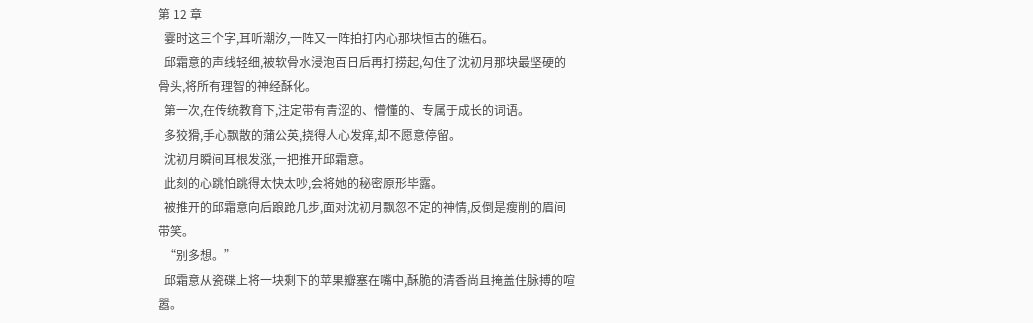第 12 章
  霎时这三个字,耳听潮汐,一阵又一阵拍打内心那块恒古的礁石。
  邱霜意的声线轻细,被软骨水浸泡百日后再打捞起,勾住了沈初月那块最坚硬的骨头,将所有理智的神经酥化。
  第一次,在传统教育下,注定带有青涩的、懵懂的、专属于成长的词语。
  多狡猾,手心飘散的蒲公英,挠得人心发痒,却不愿意停留。
  沈初月瞬间耳根发涨,一把推开邱霜意。
  此刻的心跳怕跳得太快太吵,会将她的秘密原形毕露。
  被推开的邱霜意向后踉跄几步,面对沈初月飘忽不定的神情,反倒是瘦削的眉间带笑。
  “别多想。”
  邱霜意从瓷碟上将一块剩下的苹果瓣塞在嘴中,酥脆的清香尚且掩盖住脉搏的喧嚣。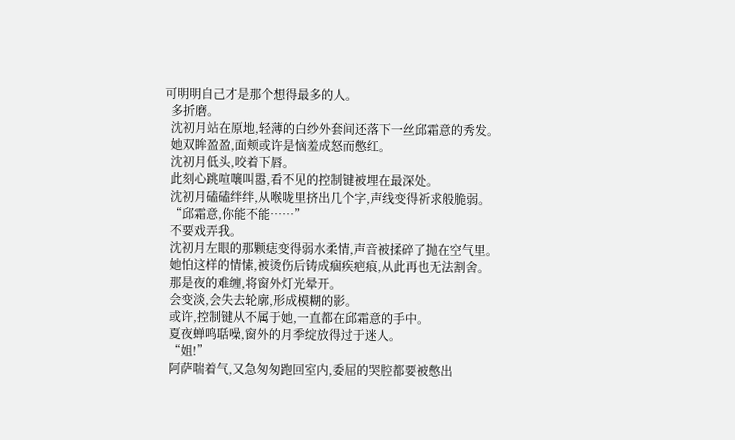可明明自己才是那个想得最多的人。
  多折磨。
  沈初月站在原地,轻薄的白纱外套间还落下一丝邱霜意的秀发。
  她双眸盈盈,面颊或许是恼羞成怒而憋红。
  沈初月低头,咬着下唇。
  此刻心跳喧嚷叫嚣,看不见的控制键被埋在最深处。
  沈初月磕磕绊绊,从喉咙里挤出几个字,声线变得祈求般脆弱。
  “邱霜意,你能不能……”
  不要戏弄我。
  沈初月左眼的那颗痣变得弱水柔情,声音被揉碎了抛在空气里。
  她怕这样的情愫,被烫伤后铸成痼疾疤痕,从此再也无法割舍。
  那是夜的难缠,将窗外灯光晕开。
  会变淡,会失去轮廓,形成模糊的影。
  或许,控制键从不属于她,一直都在邱霜意的手中。
  夏夜蝉鸣聒噪,窗外的月季绽放得过于迷人。
  “姐!”
  阿萨喘着气,又急匆匆跑回室内,委屈的哭腔都要被憋出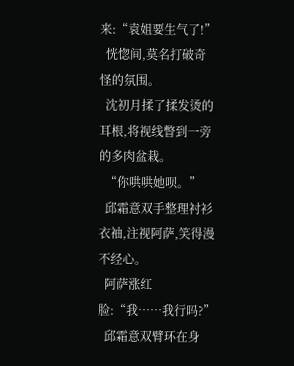来:“袁姐要生气了!”
  恍惚间,莫名打破奇怪的氛围。
  沈初月揉了揉发烫的耳根,将视线瞥到一旁的多肉盆栽。
  “你哄哄她呗。”
  邱霜意双手整理衬衫衣袖,注视阿萨,笑得漫不经心。
  阿萨涨红脸:“我……我行吗?”
  邱霜意双臂环在身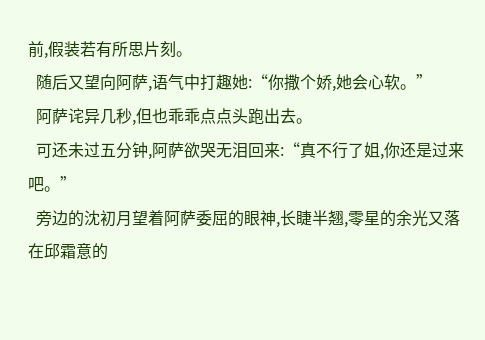前,假装若有所思片刻。
  随后又望向阿萨,语气中打趣她:“你撒个娇,她会心软。”
  阿萨诧异几秒,但也乖乖点点头跑出去。
  可还未过五分钟,阿萨欲哭无泪回来:“真不行了姐,你还是过来吧。”
  旁边的沈初月望着阿萨委屈的眼神,长睫半翘,零星的余光又落在邱霜意的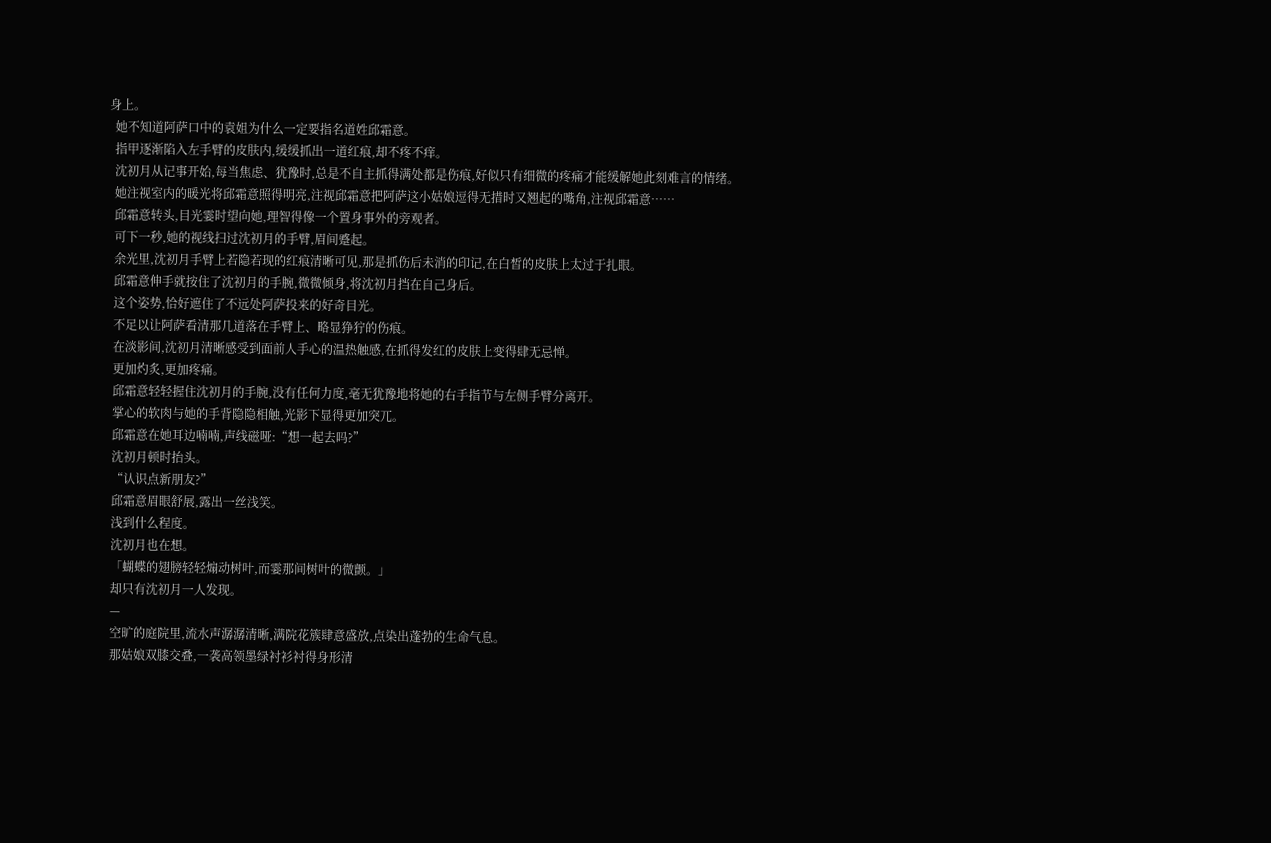身上。
  她不知道阿萨口中的袁姐为什么一定要指名道姓邱霜意。
  指甲逐渐陷入左手臂的皮肤内,缓缓抓出一道红痕,却不疼不痒。
  沈初月从记事开始,每当焦虑、犹豫时,总是不自主抓得满处都是伤痕,好似只有细微的疼痛才能缓解她此刻难言的情绪。
  她注视室内的暖光将邱霜意照得明亮,注视邱霜意把阿萨这小姑娘逗得无措时又翘起的嘴角,注视邱霜意……
  邱霜意转头,目光霎时望向她,理智得像一个置身事外的旁观者。
  可下一秒,她的视线扫过沈初月的手臂,眉间蹙起。
  余光里,沈初月手臂上若隐若现的红痕清晰可见,那是抓伤后未消的印记,在白皙的皮肤上太过于扎眼。
  邱霜意伸手就按住了沈初月的手腕,微微倾身,将沈初月挡在自己身后。
  这个姿势,恰好遮住了不远处阿萨投来的好奇目光。
  不足以让阿萨看清那几道落在手臂上、略显狰狞的伤痕。
  在淡影间,沈初月清晰感受到面前人手心的温热触感,在抓得发红的皮肤上变得肆无忌惮。
  更加灼炙,更加疼痛。
  邱霜意轻轻握住沈初月的手腕,没有任何力度,毫无犹豫地将她的右手指节与左侧手臂分离开。
  掌心的软肉与她的手背隐隐相触,光影下显得更加突兀。
  邱霜意在她耳边喃喃,声线磁哑:“想一起去吗?”
  沈初月顿时抬头。
  “认识点新朋友?”
  邱霜意眉眼舒展,露出一丝浅笑。
  浅到什么程度。
  沈初月也在想。
  「蝴蝶的翅膀轻轻煽动树叶,而霎那间树叶的微颤。」
  却只有沈初月一人发现。
  —
  空旷的庭院里,流水声潺潺清晰,满院花簇肆意盛放,点染出蓬勃的生命气息。
  那姑娘双膝交叠,一袭高领墨绿衬衫衬得身形清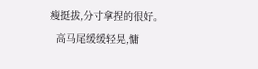瘦挺拔,分寸拿捏的很好。
  高马尾缓缓轻晃,慵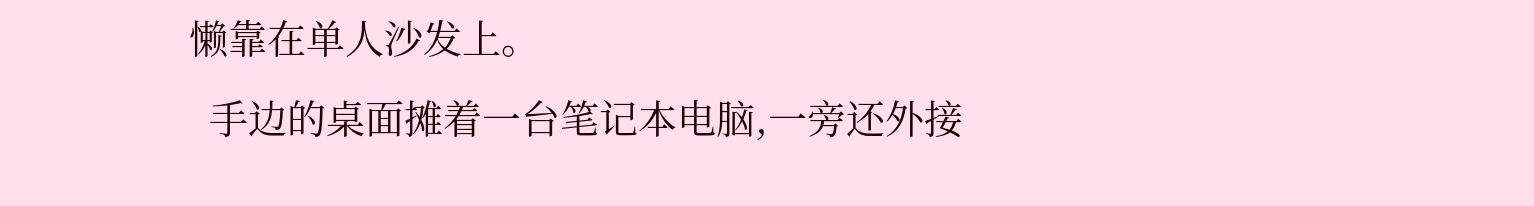懒靠在单人沙发上。
  手边的桌面摊着一台笔记本电脑,一旁还外接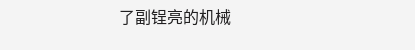了副锃亮的机械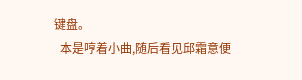键盘。
  本是哼着小曲,随后看见邱霜意便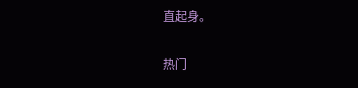直起身。

热门